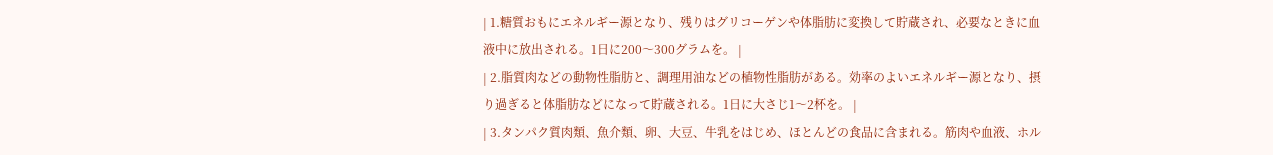| 1.糖質おもにエネルギー源となり、残りはグリコーゲンや体脂肪に変換して貯蔵され、必要なときに血液中に放出される。1日に200〜300グラムを。 |
| 2.脂質肉などの動物性脂肪と、調理用油などの植物性脂肪がある。効率のよいエネルギー源となり、摂り過ぎると体脂肪などになって貯蔵される。1日に大さじ1〜2杯を。 |
| 3.タンパク質肉類、魚介類、卵、大豆、牛乳をはじめ、ほとんどの食品に含まれる。筋肉や血液、ホル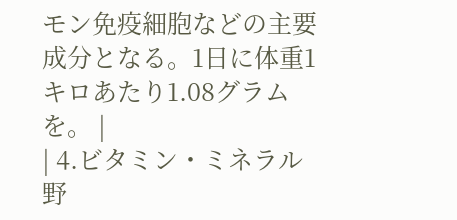モン免疫細胞などの主要成分となる。1日に体重1キロあたり1.08グラムを。 |
| 4.ビタミン・ミネラル 野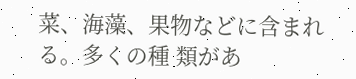菜、海藻、果物などに含まれる。多くの種 類があ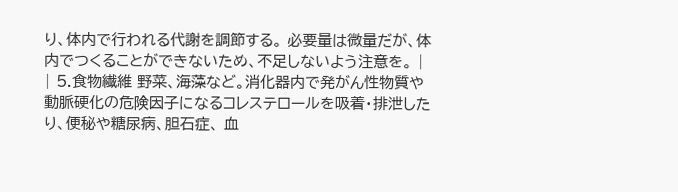り、体内で行われる代謝を調節する。 必要量は微量だが、体内でつくることができないため、不足しないよう注意を。 |
| 5.食物繊維 野菜、海藻など。消化器内で発がん性物質や 動脈硬化の危険因子になるコレステロールを吸着・排泄したり、便秘や糖尿病、胆石症、 血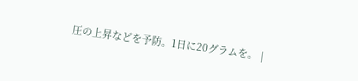圧の上昇などを予防。1日に20グラムを。 |